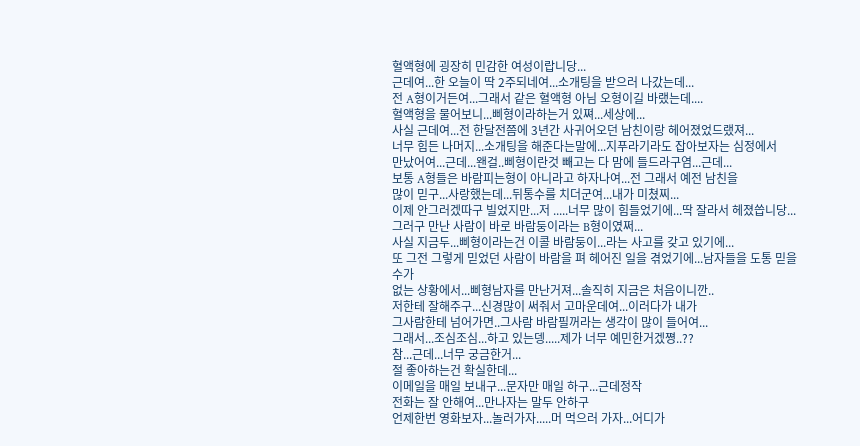혈액형에 굉장히 민감한 여성이랍니당...
근데여...한 오늘이 딱 2주되네여...소개팅을 받으러 나갔는데...
전 A형이거든여...그래서 같은 혈액형 아님 오형이길 바랬는데....
혈액형을 물어보니...삐형이라하는거 있쪄...세상에...
사실 근데여...전 한달전쯤에 3년간 사귀어오던 남친이랑 헤어졌었드랬져...
너무 힘든 나머지...소개팅을 해준다는말에...지푸라기라도 잡아보자는 심정에서
만났어여...근데...왠걸..삐형이란것 빼고는 다 맘에 들드라구염...근데...
보통 A형들은 바람피는형이 아니라고 하자나여...전 그래서 예전 남친을
많이 믿구...사랑했는데...뒤통수를 치더군여...내가 미쳤찌...
이제 안그러겠따구 빌었지만...저 .....너무 많이 힘들었기에...딱 잘라서 헤졌씁니당...
그러구 만난 사람이 바로 바람둥이라는 B형이였쩌...
사실 지금두...삐형이라는건 이콜 바람둥이...라는 사고를 갖고 있기에...
또 그전 그렇게 믿었던 사람이 바람을 펴 헤어진 일을 겪었기에...남자들을 도통 믿을수가
없는 상황에서...삐형남자를 만난거져...솔직히 지금은 처음이니깐..
저한테 잘해주구...신경많이 써줘서 고마운데여...이러다가 내가
그사람한테 넘어가면..그사람 바람필꺼라는 생각이 많이 들어여...
그래서...조심조심...하고 있는뎅.....제가 너무 예민한거겠쪙..??
참...근데...너무 궁금한거...
절 좋아하는건 확실한데...
이메일을 매일 보내구...문자만 매일 하구...근데정작
전화는 잘 안해여...만나자는 말두 안하구
언제한번 영화보자...놀러가자.....머 먹으러 가자...어디가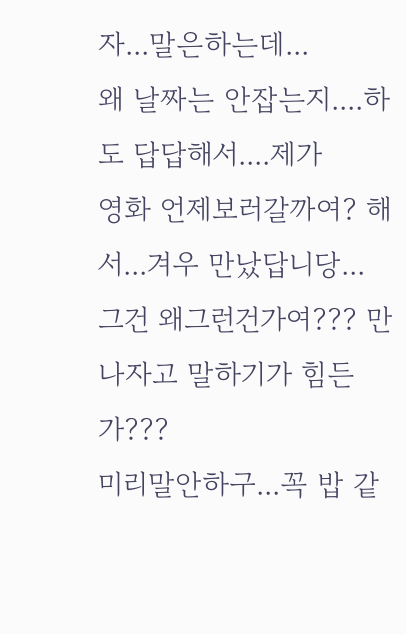자...말은하는데...
왜 날짜는 안잡는지....하도 답답해서....제가
영화 언제보러갈까여? 해서...겨우 만났답니당...
그건 왜그런건가여??? 만나자고 말하기가 힘든가???
미리말안하구...꼭 밥 같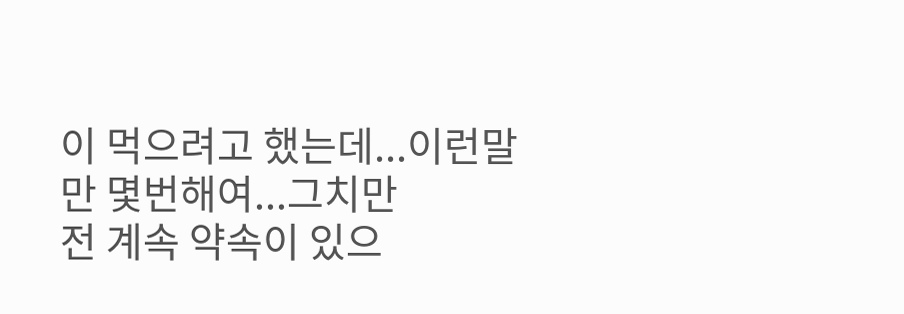이 먹으려고 했는데...이런말만 몇번해여...그치만
전 계속 약속이 있으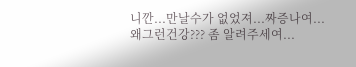니깐...만날수가 없었져...짜증나여...
왜그런건강??? 좀 알려주세여...